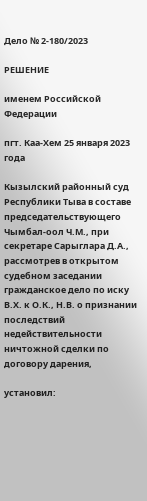Дело № 2-180/2023

РЕШЕНИЕ

именем Российской Федерации

пгт. Каа-Хем 25 января 2023 года

Кызылский районный суд Республики Тыва в составе председательствующего Чымбал-оол Ч.М., при секретаре Сарыглара Д.А., рассмотрев в открытом судебном заседании гражданское дело по иску В.Х. к О.К., Н.В. о признании последствий недействительности ничтожной сделки по договору дарения,

установил: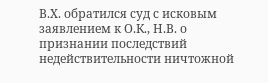В.Х. обратился суд с исковым заявлением к О.К., Н.В. о признании последствий недействительности ничтожной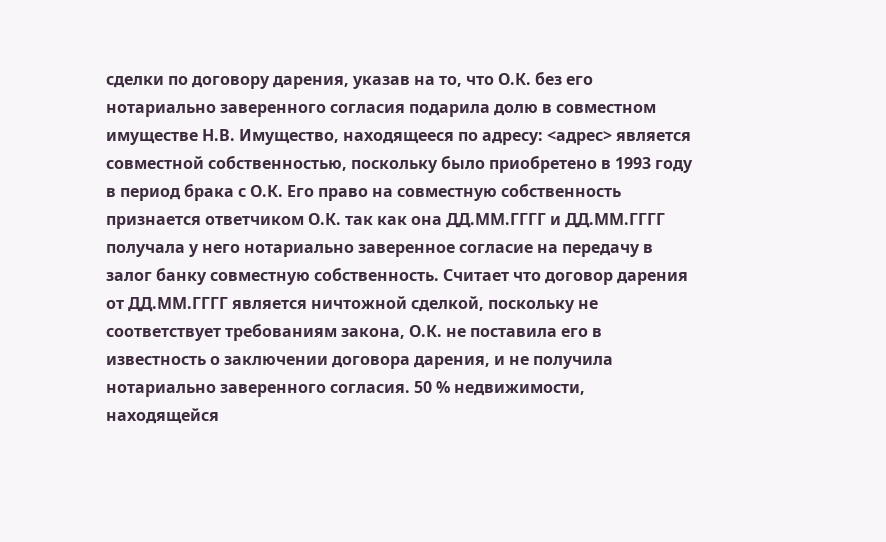сделки по договору дарения, указав на то, что О.К. без его нотариально заверенного согласия подарила долю в совместном имуществе Н.В. Имущество, находящееся по адресу: <адрес> является совместной собственностью, поскольку было приобретено в 1993 году в период брака с О.К. Его право на совместную собственность признается ответчиком О.К. так как она ДД.ММ.ГГГГ и ДД.ММ.ГГГГ получала у него нотариально заверенное согласие на передачу в залог банку совместную собственность. Считает что договор дарения от ДД.ММ.ГГГГ является ничтожной сделкой, поскольку не соответствует требованиям закона, О.К. не поставила его в известность о заключении договора дарения, и не получила нотариально заверенного согласия. 50 % недвижимости, находящейся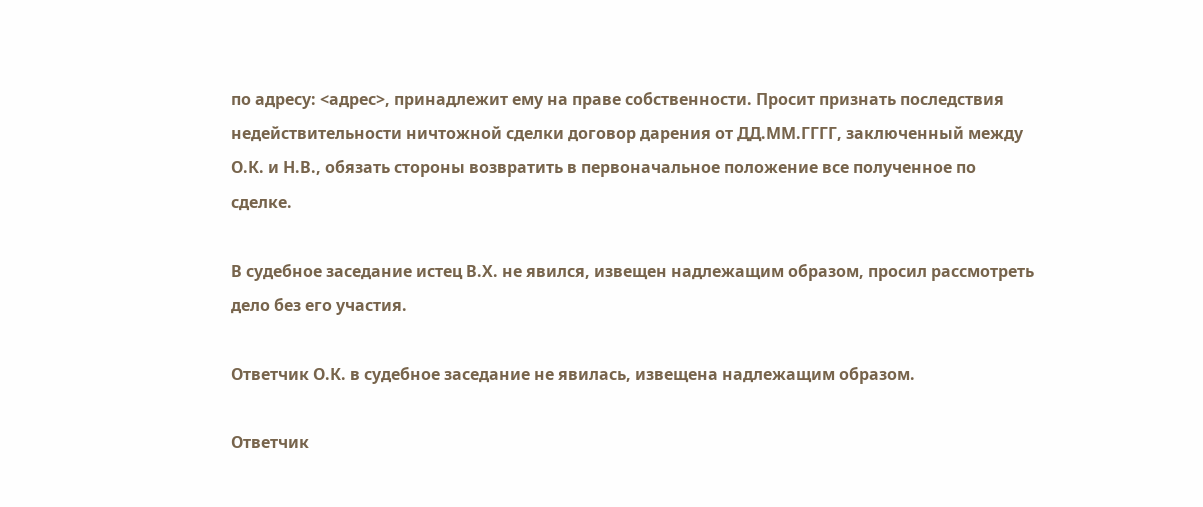по адресу: <адрес>, принадлежит ему на праве собственности. Просит признать последствия недействительности ничтожной сделки договор дарения от ДД.ММ.ГГГГ, заключенный между О.К. и Н.В., обязать стороны возвратить в первоначальное положение все полученное по сделке.

В судебное заседание истец В.Х. не явился, извещен надлежащим образом, просил рассмотреть дело без его участия.

Ответчик О.К. в судебное заседание не явилась, извещена надлежащим образом.

Ответчик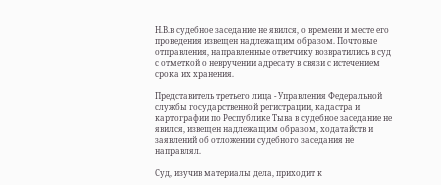Н.В.в судебное заседание не явился, о времени и месте его проведения извещен надлежащим образом. Почтовые отправления, направленные ответчику возвратились в суд с отметкой о невручении адресату в связи с истечением срока их хранения.

Представитель третьего лица - Управления Федеральной службы государственной регистрации, кадастра и картографии по Республике Тыва в судебное заседание не явился, извещен надлежащим образом, ходатайств и заявлений об отложении судебного заседания не направлял.

Суд, изучив материалы дела, приходит к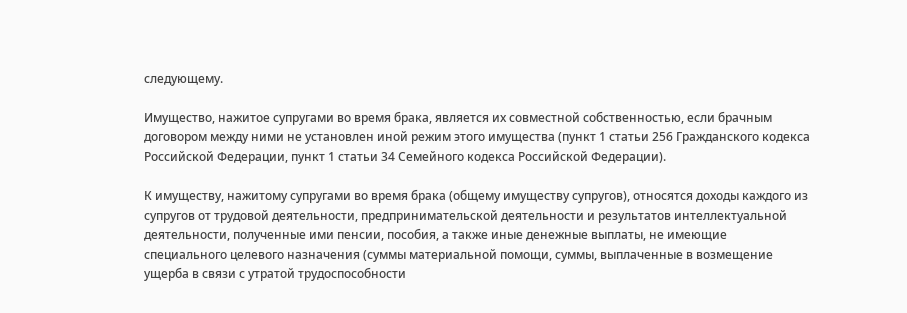следующему.

Имущество, нажитое супругами во время брака, является их совместной собственностью, если брачным договором между ними не установлен иной режим этого имущества (пункт 1 статьи 256 Гражданского кодекса Российской Федерации, пункт 1 статьи 34 Семейного кодекса Российской Федерации).

К имуществу, нажитому супругами во время брака (общему имуществу супругов), относятся доходы каждого из супругов от трудовой деятельности, предпринимательской деятельности и результатов интеллектуальной деятельности, полученные ими пенсии, пособия, а также иные денежные выплаты, не имеющие специального целевого назначения (суммы материальной помощи, суммы, выплаченные в возмещение ущерба в связи с утратой трудоспособности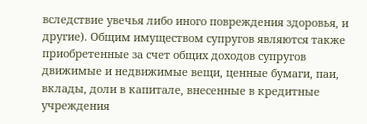вследствие увечья либо иного повреждения здоровья, и другие). Общим имуществом супругов являются также приобретенные за счет общих доходов супругов движимые и недвижимые вещи, ценные бумаги, паи, вклады, доли в капитале, внесенные в кредитные учреждения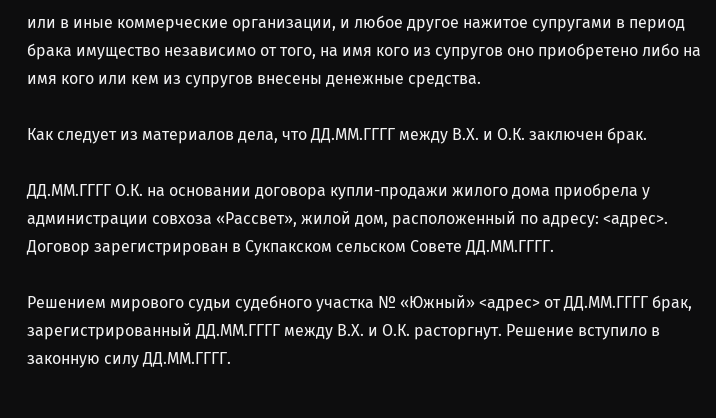или в иные коммерческие организации, и любое другое нажитое супругами в период брака имущество независимо от того, на имя кого из супругов оно приобретено либо на имя кого или кем из супругов внесены денежные средства.

Как следует из материалов дела, что ДД.ММ.ГГГГ между В.Х. и О.К. заключен брак.

ДД.ММ.ГГГГ О.К. на основании договора купли-продажи жилого дома приобрела у администрации совхоза «Рассвет», жилой дом, расположенный по адресу: <адрес>. Договор зарегистрирован в Сукпакском сельском Совете ДД.ММ.ГГГГ.

Решением мирового судьи судебного участка № «Южный» <адрес> от ДД.ММ.ГГГГ брак, зарегистрированный ДД.ММ.ГГГГ между В.Х. и О.К. расторгнут. Решение вступило в законную силу ДД.ММ.ГГГГ.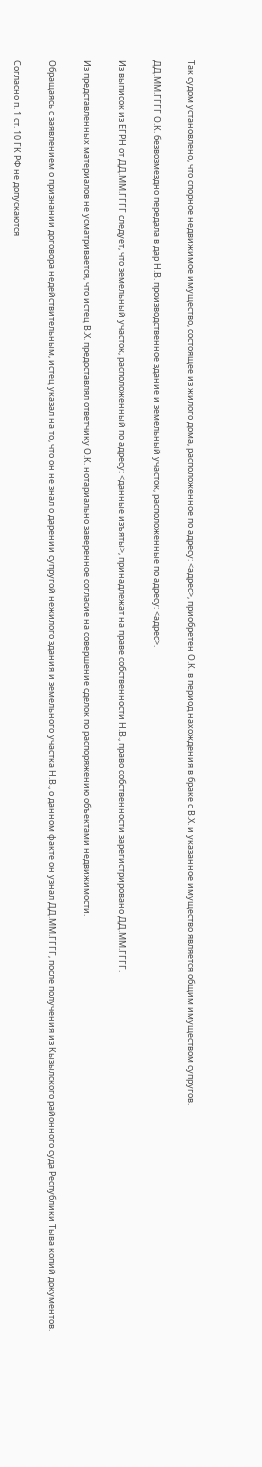Так судом установлено, что спорное недвижимое имущество, состоящее из жилого дома, расположенное по адресу: <адрес>, приобретен О.К. в период нахождения в браке с В.Х. и указанное имущество является общим имуществом супругов.

ДД.ММ.ГГГГ О.К. безвозмездно передала в дар Н.В. производственное здание и земельный участок, расположенные по адресу: <адрес>.

Из выписок из ЕГРН от ДД.ММ.ГГГГ следует, что земельный участок, расположенный по адресу: <данные изъяты>, принадлежат на праве собственности Н.В., право собственности зарегистрировано ДД.ММ.ГГГГ.

Из представленных материалов не усматривается, что истец В.Х. предоставлял ответчику О.К. нотариально заверенное согласие на совершение сделок по распоряжению объектами недвижимости.

Обращаясь с заявлением о признании договора недействительным, истец указал на то, что он не знал о дарении супругой нежилого здания и земельного участка Н.В., о данном факте он узнал ДД.ММ.ГГГГ, после получения из Кызылского районного суда Республики Тыва копий документов.

Согласно п. 1 ст. 10 ГК РФ не допускаются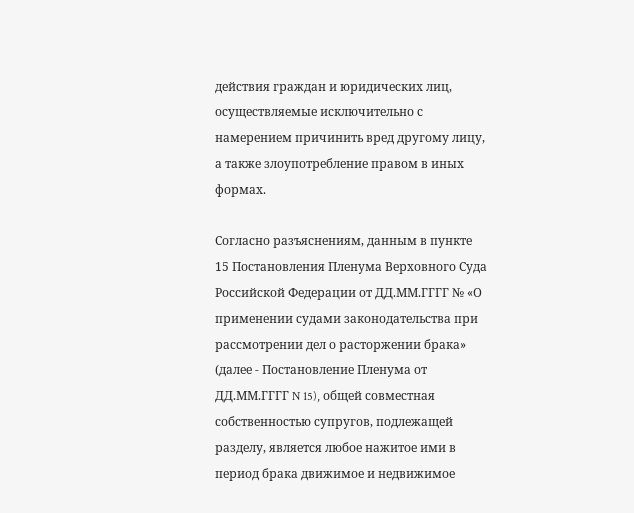действия граждан и юридических лиц, осуществляемые исключительно с намерением причинить вред другому лицу, а также злоупотребление правом в иных формах.

Согласно разъяснениям, данным в пункте 15 Постановления Пленума Верховного Суда Российской Федерации от ДД.ММ.ГГГГ № «О применении судами законодательства при рассмотрении дел о расторжении брака» (далее - Постановление Пленума от ДД.ММ.ГГГГ N 15), общей совместная собственностью супругов, подлежащей разделу, является любое нажитое ими в период брака движимое и недвижимое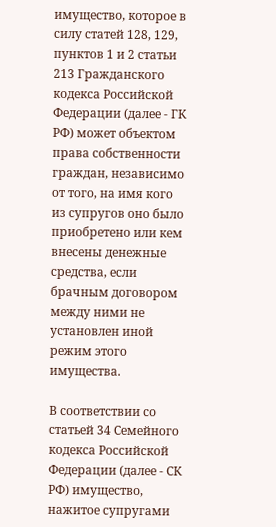имущество, которое в силу статей 128, 129, пунктов 1 и 2 статьи 213 Гражданского кодекса Российской Федерации (далее - ГК РФ) может объектом права собственности граждан, независимо от того, на имя кого из супругов оно было приобретено или кем внесены денежные средства, если брачным договором между ними не установлен иной режим этого имущества.

В соответствии со статьей 34 Семейного кодекса Российской Федерации (далее - СК РФ) имущество, нажитое супругами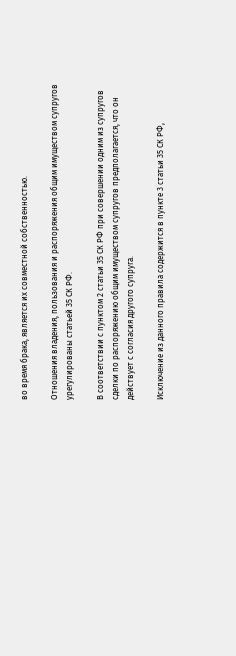во время брака, является их совместной собственностью.

Отношения владения, пользования и распоряжения общим имуществом супругов урегулированы статьей 35 СК РФ.

В соответствии с пунктом 2 статьи 35 СК РФ при совершении одним из супругов сделки по распоряжению общим имуществом супругов предполагается, что он действует с согласия другого супруга.

Исключение из данного правила содержится в пункте 3 статьи 35 СК РФ,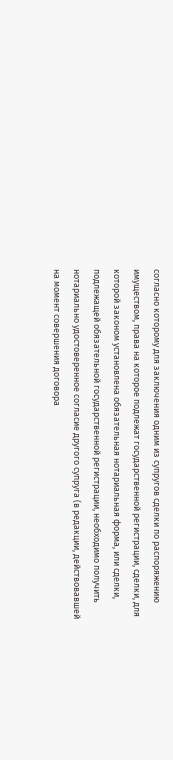согласно которому для заключения одним из супругов сделки по распоряжению имуществом, права на которое подлежат государственной регистрации, сделки, для которой законом установлена обязательная нотариальная форма, или сделки, подлежащей обязательной государственной регистрации, необходимо получить нотариально удостоверенное согласие другого супруга (в редакции, действовавшей на момент совершения договора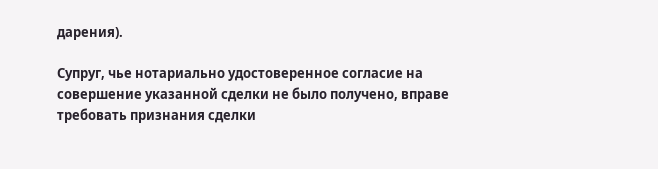дарения).

Супруг, чье нотариально удостоверенное согласие на совершение указанной сделки не было получено, вправе требовать признания сделки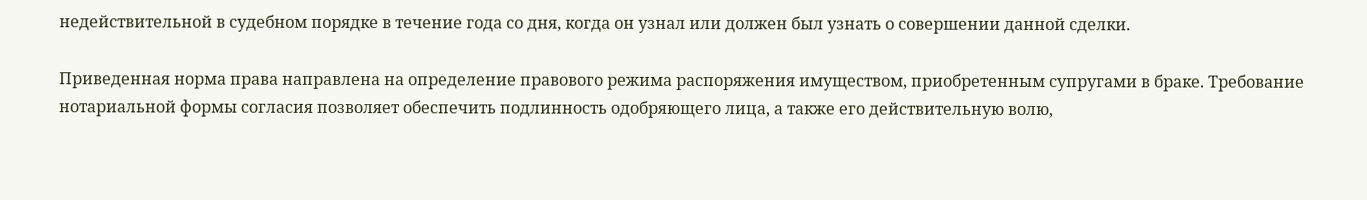недействительной в судебном порядке в течение года со дня, когда он узнал или должен был узнать о совершении данной сделки.

Приведенная норма права направлена на определение правового режима распоряжения имуществом, приобретенным супругами в браке. Требование нотариальной формы согласия позволяет обеспечить подлинность одобряющего лица, а также его действительную волю,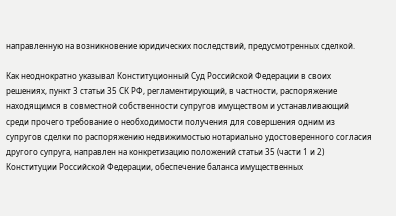направленную на возникновение юридических последствий, предусмотренных сделкой.

Как неоднократно указывал Конституционный Суд Российской Федерации в своих решениях, пункт 3 статьи 35 СК РФ, регламентирующий, в частности, распоряжение находящимся в совместной собственности супругов имуществом и устанавливающий среди прочего требование о необходимости получения для совершения одним из супругов сделки по распоряжению недвижимостью нотариально удостоверенного согласия другого супруга, направлен на конкретизацию положений статьи 35 (части 1 и 2) Конституции Российской Федерации, обеспечение баланса имущественных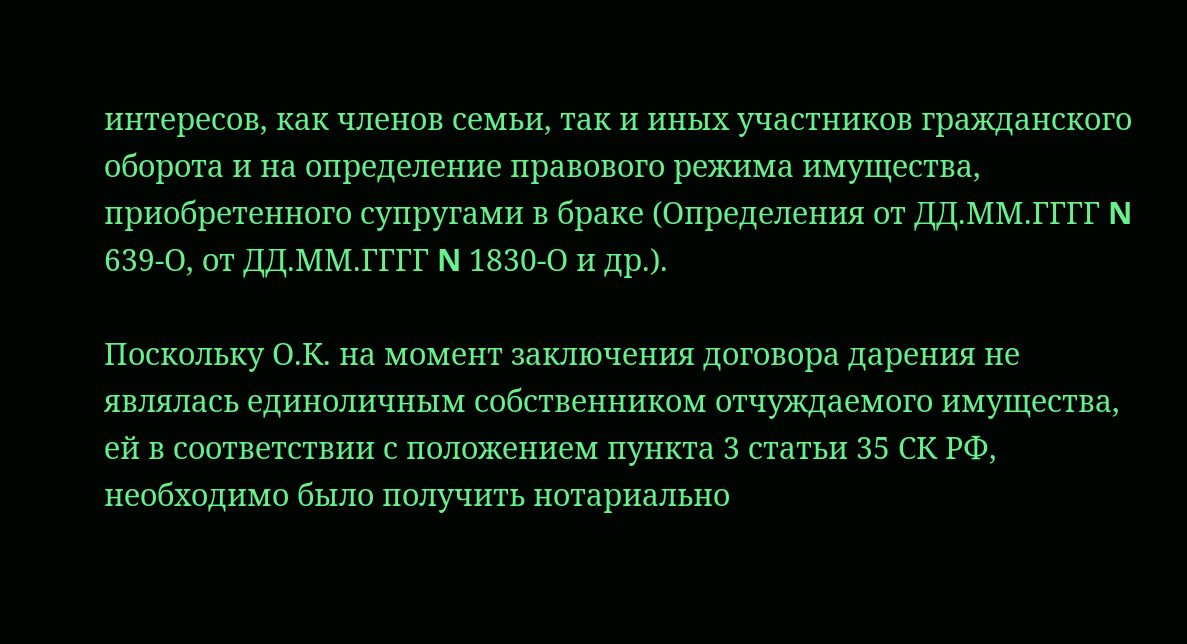интересов, как членов семьи, так и иных участников гражданского оборота и на определение правового режима имущества, приобретенного супругами в браке (Определения от ДД.ММ.ГГГГ N 639-О, от ДД.ММ.ГГГГ N 1830-О и др.).

Поскольку О.К. на момент заключения договора дарения не являлась единоличным собственником отчуждаемого имущества, ей в соответствии с положением пункта 3 статьи 35 СК РФ, необходимо было получить нотариально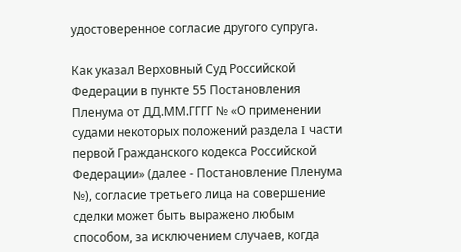удостоверенное согласие другого супруга.

Как указал Верховный Суд Российской Федерации в пункте 55 Постановления Пленума от ДД.ММ.ГГГГ № «О применении судами некоторых положений раздела I части первой Гражданского кодекса Российской Федерации» (далее - Постановление Пленума №), согласие третьего лица на совершение сделки может быть выражено любым способом, за исключением случаев, когда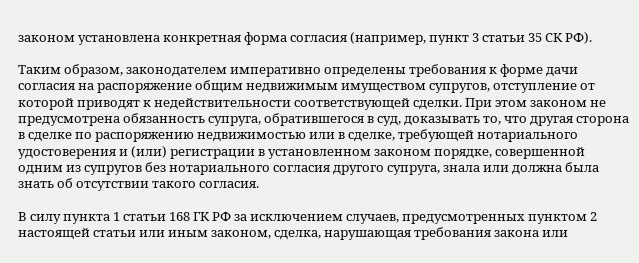законом установлена конкретная форма согласия (например, пункт 3 статьи 35 СК РФ).

Таким образом, законодателем императивно определены требования к форме дачи согласия на распоряжение общим недвижимым имуществом супругов, отступление от которой приводят к недействительности соответствующей сделки. При этом законом не предусмотрена обязанность супруга, обратившегося в суд, доказывать то, что другая сторона в сделке по распоряжению недвижимостью или в сделке, требующей нотариального удостоверения и (или) регистрации в установленном законом порядке, совершенной одним из супругов без нотариального согласия другого супруга, знала или должна была знать об отсутствии такого согласия.

В силу пункта 1 статьи 168 ГК РФ за исключением случаев, предусмотренных пунктом 2 настоящей статьи или иным законом, сделка, нарушающая требования закона или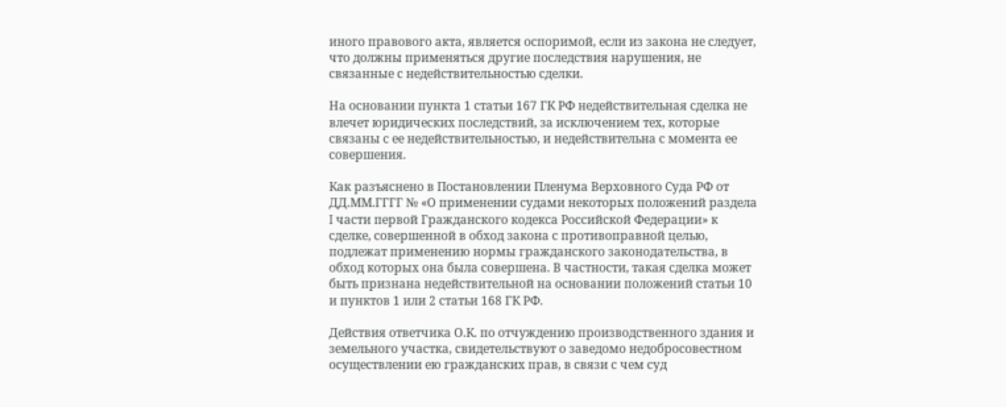иного правового акта, является оспоримой, если из закона не следует, что должны применяться другие последствия нарушения, не связанные с недействительностью сделки.

На основании пункта 1 статьи 167 ГК РФ недействительная сделка не влечет юридических последствий, за исключением тех, которые связаны с ее недействительностью, и недействительна с момента ее совершения.

Как разъяснено в Постановлении Пленума Верховного Суда РФ от ДД.ММ.ГГГГ № «О применении судами некоторых положений раздела I части первой Гражданского кодекса Российской Федерации» к сделке, совершенной в обход закона с противоправной целью, подлежат применению нормы гражданского законодательства, в обход которых она была совершена. В частности, такая сделка может быть признана недействительной на основании положений статьи 10 и пунктов 1 или 2 статьи 168 ГК РФ.

Действия ответчика О.К. по отчуждению производственного здания и земельного участка, свидетельствуют о заведомо недобросовестном осуществлении ею гражданских прав, в связи с чем суд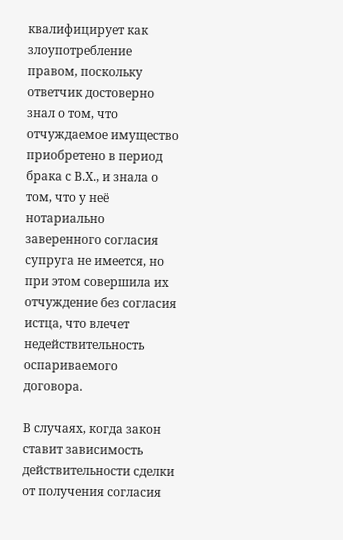квалифицирует как злоупотребление правом, поскольку ответчик достоверно знал о том, что отчуждаемое имущество приобретено в период брака с В.Х., и знала о том, что у неё нотариально заверенного согласия супруга не имеется, но при этом совершила их отчуждение без согласия истца, что влечет недействительность оспариваемого договора.

В случаях, когда закон ставит зависимость действительности сделки от получения согласия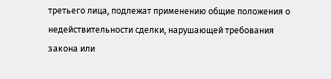третьего лица, подлежат применению общие положения о недействительности сделки, нарушающей требования закона или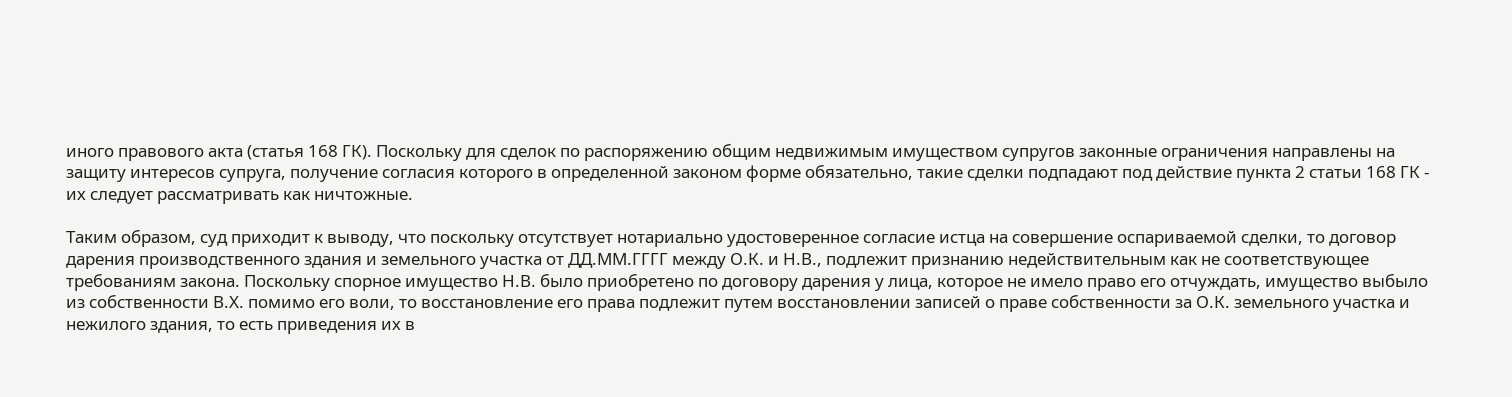иного правового акта (статья 168 ГК). Поскольку для сделок по распоряжению общим недвижимым имуществом супругов законные ограничения направлены на защиту интересов супруга, получение согласия которого в определенной законом форме обязательно, такие сделки подпадают под действие пункта 2 статьи 168 ГК - их следует рассматривать как ничтожные.

Таким образом, суд приходит к выводу, что поскольку отсутствует нотариально удостоверенное согласие истца на совершение оспариваемой сделки, то договор дарения производственного здания и земельного участка от ДД.ММ.ГГГГ между О.К. и Н.В., подлежит признанию недействительным как не соответствующее требованиям закона. Поскольку спорное имущество Н.В. было приобретено по договору дарения у лица, которое не имело право его отчуждать, имущество выбыло из собственности В.Х. помимо его воли, то восстановление его права подлежит путем восстановлении записей о праве собственности за О.К. земельного участка и нежилого здания, то есть приведения их в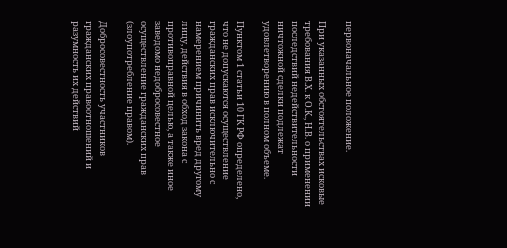первоначальное положение.

При указанных обстоятельствах исковые требования В.Х. к О.К., Н.В. о применении последствий недействительности ничтожной сделки подлежат удовлетворению в полном объеме.

Пунктом 1 статьи 10 ГК РФ определено, что не допускаются осуществление гражданских прав исключительно с намерением причинить вред другому лицу, действия в обход закона с противоправной целью, а также иное заведомо недобросовестное осуществление гражданских прав (злоупотребление правом).

Добросовестность участников гражданских правоотношений и разумность их действий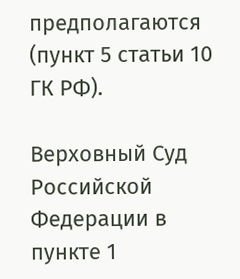предполагаются (пункт 5 статьи 10 ГК РФ).

Верховный Суд Российской Федерации в пункте 1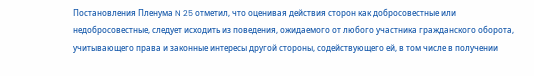Постановления Пленума N 25 отметил, что оценивая действия сторон как добросовестные или недобросовестные, следует исходить из поведения, ожидаемого от любого участника гражданского оборота, учитывающего права и законные интересы другой стороны, содействующего ей, в том числе в получении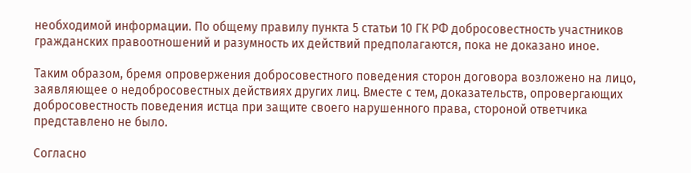необходимой информации. По общему правилу пункта 5 статьи 10 ГК РФ добросовестность участников гражданских правоотношений и разумность их действий предполагаются, пока не доказано иное.

Таким образом, бремя опровержения добросовестного поведения сторон договора возложено на лицо, заявляющее о недобросовестных действиях других лиц. Вместе с тем, доказательств, опровергающих добросовестность поведения истца при защите своего нарушенного права, стороной ответчика представлено не было.

Согласно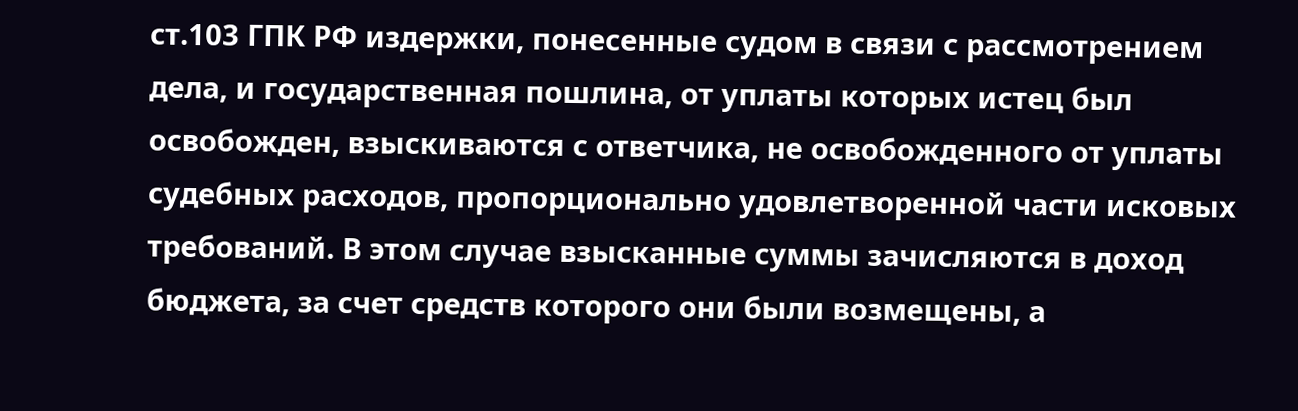ст.103 ГПК РФ издержки, понесенные судом в связи с рассмотрением дела, и государственная пошлина, от уплаты которых истец был освобожден, взыскиваются с ответчика, не освобожденного от уплаты судебных расходов, пропорционально удовлетворенной части исковых требований. В этом случае взысканные суммы зачисляются в доход бюджета, за счет средств которого они были возмещены, а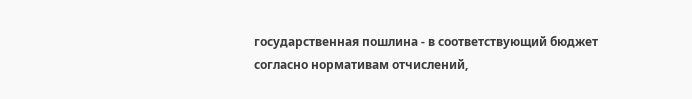государственная пошлина - в соответствующий бюджет согласно нормативам отчислений,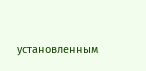установленным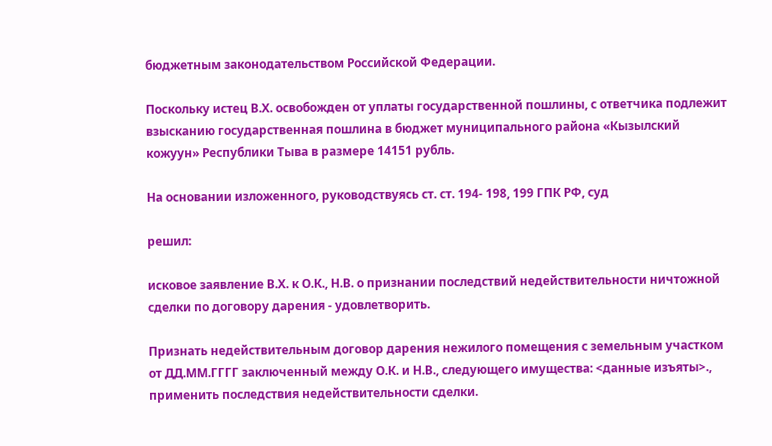бюджетным законодательством Российской Федерации.

Поскольку истец В.Х. освобожден от уплаты государственной пошлины, с ответчика подлежит взысканию государственная пошлина в бюджет муниципального района «Кызылский кожуун» Республики Тыва в размере 14151 рубль.

На основании изложенного, руководствуясь ст. ст. 194- 198, 199 ГПК РФ, суд

решил:

исковое заявление В.Х. к О.К., Н.В. о признании последствий недействительности ничтожной сделки по договору дарения - удовлетворить.

Признать недействительным договор дарения нежилого помещения с земельным участком от ДД.ММ.ГГГГ заключенный между О.К. и Н.В., следующего имущества: <данные изъяты>., применить последствия недействительности сделки.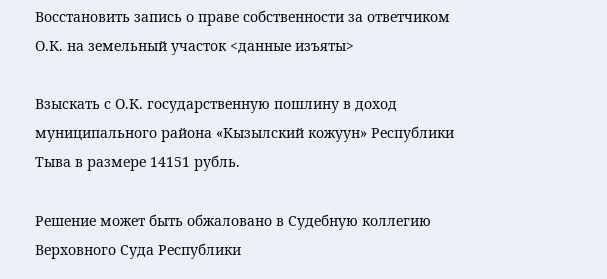Восстановить запись о праве собственности за ответчиком О.К. на земельный участок <данные изъяты>

Взыскать с О.К. государственную пошлину в доход муниципального района «Кызылский кожуун» Республики Тыва в размере 14151 рубль.

Решение может быть обжаловано в Судебную коллегию Верховного Суда Республики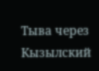Тыва через Кызылский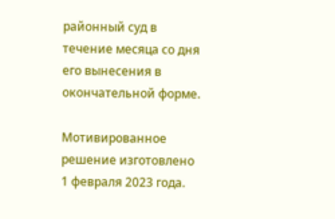районный суд в течение месяца со дня его вынесения в окончательной форме.

Мотивированное решение изготовлено 1 февраля 2023 года.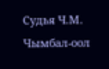Судья Ч.М. Чымбал-оол